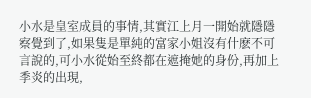小水是皇室成員的事情,其實江上月一開始就隱隱察覺到了,如果隻是單純的富家小姐沒有什麽不可言說的,可小水從始至終都在遮掩她的身份,再加上季炎的出現,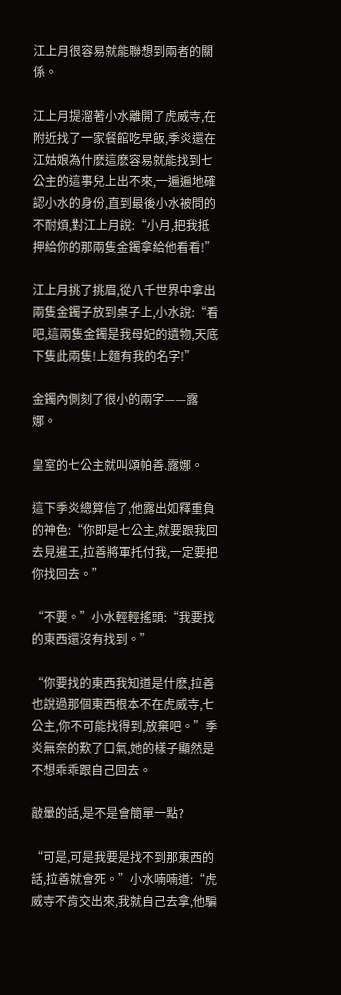江上月很容易就能聯想到兩者的關係。

江上月提溜著小水離開了虎威寺,在附近找了一家餐館吃早飯,季炎還在江姑娘為什麽這麽容易就能找到七公主的這事兒上出不來,一遍遍地確認小水的身份,直到最後小水被問的不耐煩,對江上月說:“小月,把我抵押給你的那兩隻金鐲拿給他看看!”

江上月挑了挑眉,從八千世界中拿出兩隻金鐲子放到桌子上,小水說:“看吧,這兩隻金鐲是我母妃的遺物,天底下隻此兩隻!上麵有我的名字!”

金鐲內側刻了很小的兩字——露娜。

皇室的七公主就叫頌帕善.露娜。

這下季炎總算信了,他露出如釋重負的神色:“你即是七公主,就要跟我回去見暹王,拉善將軍托付我,一定要把你找回去。”

“不要。”小水輕輕搖頭:“我要找的東西還沒有找到。”

“你要找的東西我知道是什麽,拉善也說過那個東西根本不在虎威寺,七公主,你不可能找得到,放棄吧。”季炎無奈的歎了口氣,她的樣子顯然是不想乖乖跟自己回去。

敲暈的話,是不是會簡單一點?

“可是,可是我要是找不到那東西的話,拉善就會死。”小水喃喃道:“虎威寺不肯交出來,我就自己去拿,他騙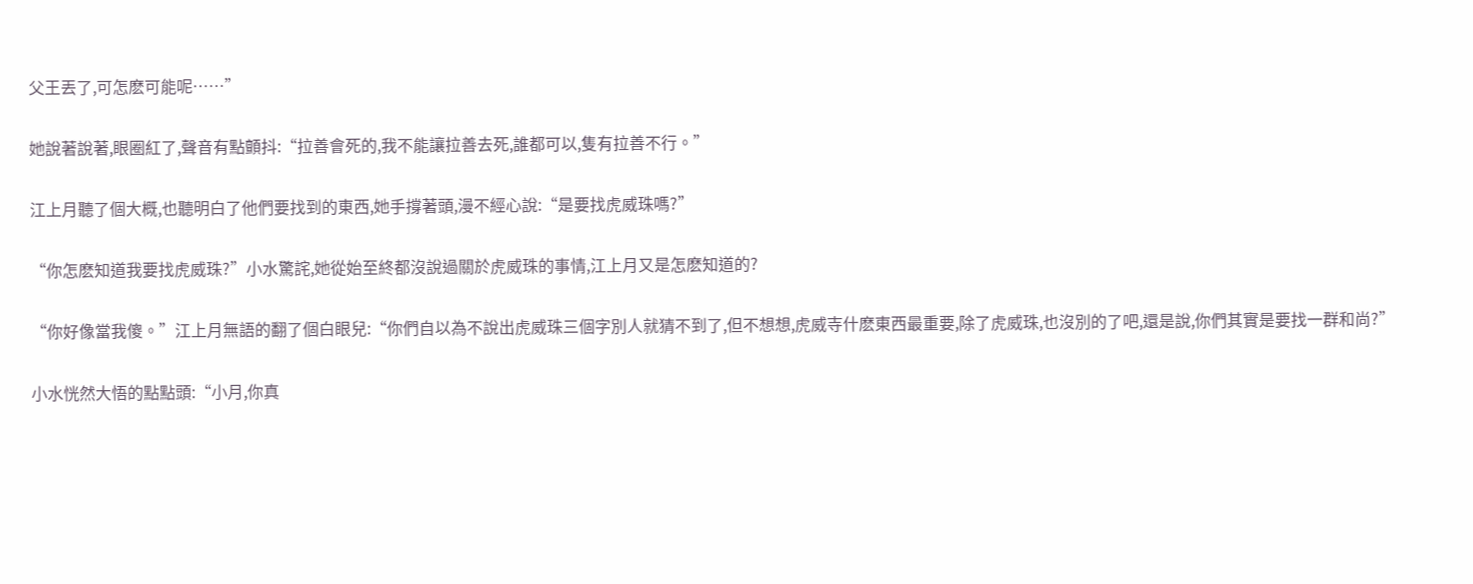父王丟了,可怎麽可能呢……”

她說著說著,眼圈紅了,聲音有點顫抖:“拉善會死的,我不能讓拉善去死,誰都可以,隻有拉善不行。”

江上月聽了個大概,也聽明白了他們要找到的東西,她手撐著頭,漫不經心說:“是要找虎威珠嗎?”

“你怎麽知道我要找虎威珠?”小水驚詫,她從始至終都沒說過關於虎威珠的事情,江上月又是怎麽知道的?

“你好像當我傻。”江上月無語的翻了個白眼兒:“你們自以為不說出虎威珠三個字別人就猜不到了,但不想想,虎威寺什麽東西最重要,除了虎威珠,也沒別的了吧,還是說,你們其實是要找一群和尚?”

小水恍然大悟的點點頭:“小月,你真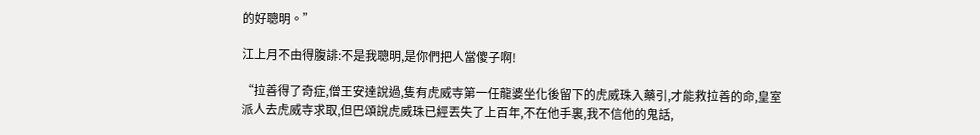的好聰明。”

江上月不由得腹誹:不是我聰明,是你們把人當傻子啊!

“拉善得了奇症,僧王安達說過,隻有虎威寺第一任龍婆坐化後留下的虎威珠入藥引,才能救拉善的命,皇室派人去虎威寺求取,但巴頌說虎威珠已經丟失了上百年,不在他手裏,我不信他的鬼話,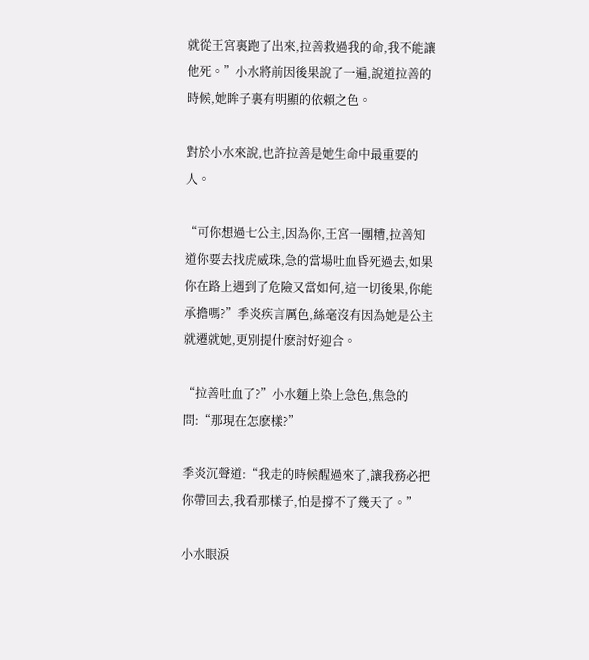就從王宮裏跑了出來,拉善救過我的命,我不能讓他死。”小水將前因後果說了一遍,說道拉善的時候,她眸子裏有明顯的依賴之色。

對於小水來說,也許拉善是她生命中最重要的人。

“可你想過七公主,因為你,王宮一團糟,拉善知道你要去找虎威珠,急的當場吐血昏死過去,如果你在路上遇到了危險又當如何,這一切後果,你能承擔嗎?”季炎疾言厲色,絲毫沒有因為她是公主就遷就她,更別提什麽討好迎合。

“拉善吐血了?”小水麵上染上急色,焦急的問:“那現在怎麽樣?”

季炎沉聲道:“我走的時候醒過來了,讓我務必把你帶回去,我看那樣子,怕是撐不了幾天了。”

小水眼淚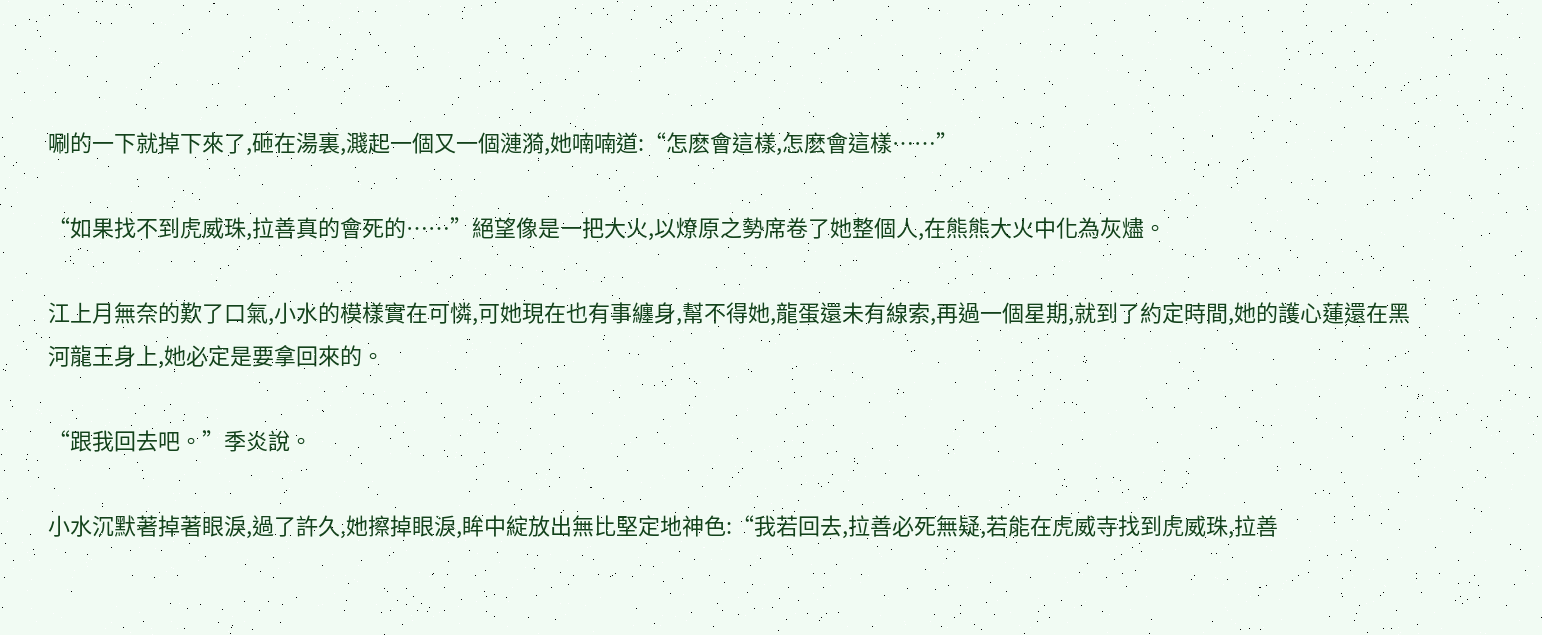唰的一下就掉下來了,砸在湯裏,濺起一個又一個漣漪,她喃喃道:“怎麽會這樣,怎麽會這樣……”

“如果找不到虎威珠,拉善真的會死的……”絕望像是一把大火,以燎原之勢席卷了她整個人,在熊熊大火中化為灰燼。

江上月無奈的歎了口氣,小水的模樣實在可憐,可她現在也有事纏身,幫不得她,龍蛋還未有線索,再過一個星期,就到了約定時間,她的護心蓮還在黑河龍王身上,她必定是要拿回來的。

“跟我回去吧。”季炎說。

小水沉默著掉著眼淚,過了許久,她擦掉眼淚,眸中綻放出無比堅定地神色:“我若回去,拉善必死無疑,若能在虎威寺找到虎威珠,拉善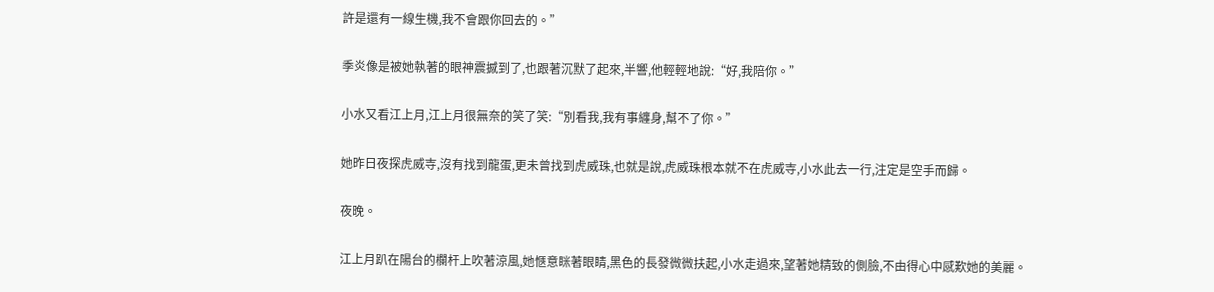許是還有一線生機,我不會跟你回去的。”

季炎像是被她執著的眼神震撼到了,也跟著沉默了起來,半響,他輕輕地說:“好,我陪你。”

小水又看江上月,江上月很無奈的笑了笑:“別看我,我有事纏身,幫不了你。”

她昨日夜探虎威寺,沒有找到龍蛋,更未曾找到虎威珠,也就是說,虎威珠根本就不在虎威寺,小水此去一行,注定是空手而歸。

夜晚。

江上月趴在陽台的欄杆上吹著涼風,她愜意眯著眼睛,黑色的長發微微扶起,小水走過來,望著她精致的側臉,不由得心中感歎她的美麗。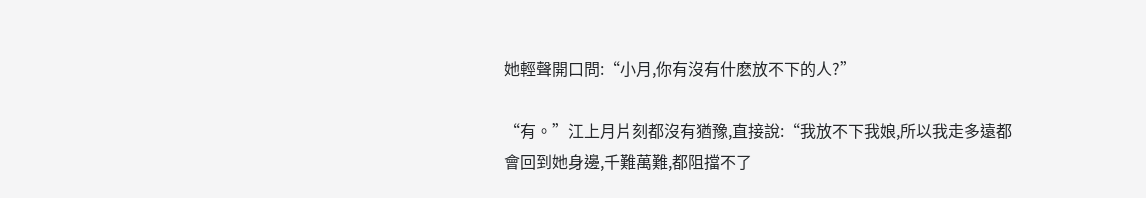她輕聲開口問:“小月,你有沒有什麽放不下的人?”

“有。”江上月片刻都沒有猶豫,直接說:“我放不下我娘,所以我走多遠都會回到她身邊,千難萬難,都阻擋不了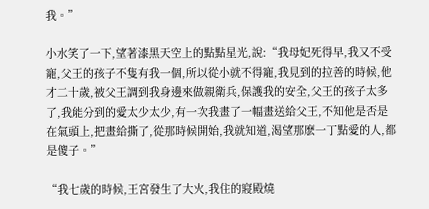我。”

小水笑了一下,望著漆黑天空上的點點星光,說:“我母妃死得早,我又不受寵,父王的孩子不隻有我一個,所以從小就不得寵,我見到的拉善的時候,他才二十歲,被父王調到我身邊來做親衛兵,保護我的安全,父王的孩子太多了,我能分到的愛太少太少,有一次我畫了一幅畫送給父王,不知他是否是在氣頭上,把畫給撕了,從那時候開始,我就知道,渴望那麽一丁點愛的人,都是傻子。”

“我七歲的時候,王宮發生了大火,我住的寢殿燒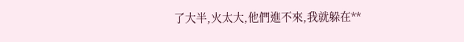了大半,火太大,他們進不來,我就躲在**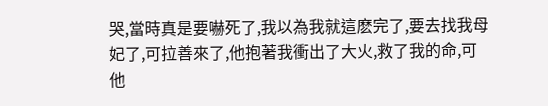哭,當時真是要嚇死了,我以為我就這麽完了,要去找我母妃了,可拉善來了,他抱著我衝出了大火,救了我的命,可他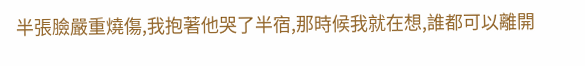半張臉嚴重燒傷,我抱著他哭了半宿,那時候我就在想,誰都可以離開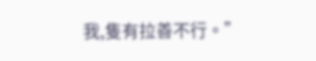我,隻有拉善不行。”